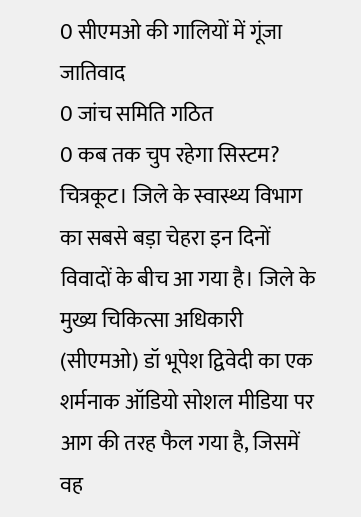0 सीएमओ की गालियों में गूंजा जातिवाद
0 जांच समिति गठित
0 कब तक चुप रहेगा सिस्टम?
चित्रकूट। जिले के स्वास्थ्य विभाग का सबसे बड़ा चेहरा इन दिनों विवादों के बीच आ गया है। जिले के मुख्य चिकित्सा अधिकारी (सीएमओ) डॉ भूपेश द्विवेदी का एक शर्मनाक ऑडियो सोशल मीडिया पर आग की तरह फैल गया है, जिसमें वह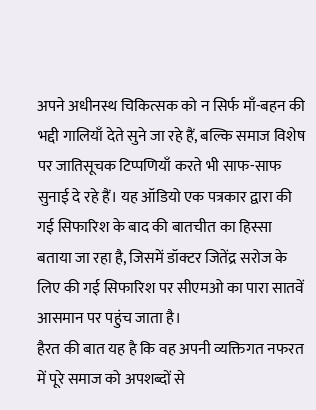अपने अधीनस्थ चिकित्सक को न सिर्फ माँ-बहन की भद्दी गालियाँ देते सुने जा रहे हैं, बल्कि समाज विशेष पर जातिसूचक टिप्पणियाँ करते भी साफ-साफ सुनाई दे रहे हैं। यह ऑडियो एक पत्रकार द्वारा की गई सिफारिश के बाद की बातचीत का हिस्सा बताया जा रहा है, जिसमें डॉक्टर जितेंद्र सरोज के लिए की गई सिफारिश पर सीएमओ का पारा सातवें आसमान पर पहुंच जाता है।
हैरत की बात यह है कि वह अपनी व्यक्तिगत नफरत में पूरे समाज को अपशब्दों से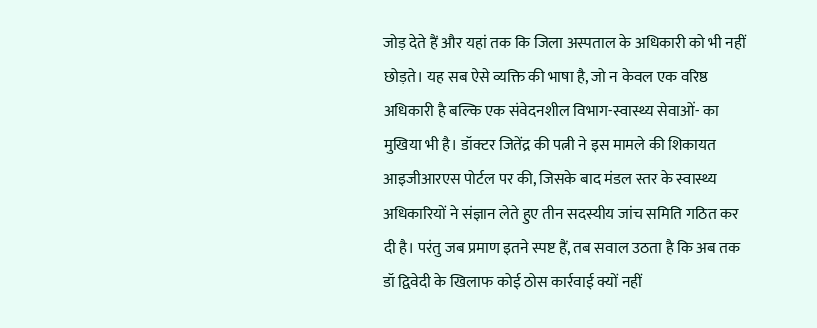जोड़ देते हैं और यहां तक कि जिला अस्पताल के अधिकारी को भी नहीं छोड़ते। यह सब ऐसे व्यक्ति की भाषा है, जो न केवल एक वरिष्ठ अधिकारी है बल्कि एक संवेदनशील विभाग-स्वास्थ्य सेवाओं- का मुखिया भी है। डॉक्टर जितेंद्र की पत्नी ने इस मामले की शिकायत आइजीआरएस पोर्टल पर की, जिसके बाद मंडल स्तर के स्वास्थ्य अधिकारियों ने संज्ञान लेते हुए तीन सदस्यीय जांच समिति गठित कर दी है। परंतु जब प्रमाण इतने स्पष्ट हैं, तब सवाल उठता है कि अब तक डॉ द्विवेदी के खिलाफ कोई ठोस कार्रवाई क्यों नहीं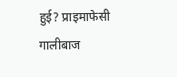हुई? प्राइमाफेसी गालीबाज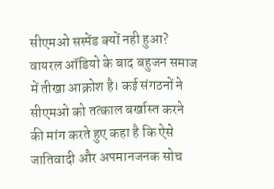सीएमओ सस्पेंड क्यों नही हुआ?
वायरल ऑडियो के बाद बहुजन समाज में तीखा आक्रोश है। कई संगठनों ने सीएमओ को तत्काल बर्खास्त करने की मांग करते हुए कहा है कि ऐसे जातिवादी और अपमानजनक सोच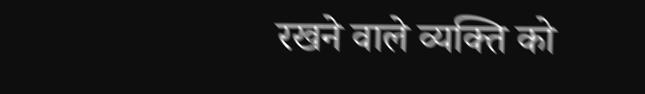रखने वाले व्यक्ति को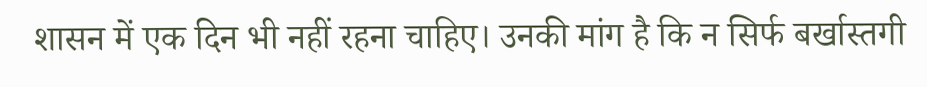शासन में एक दिन भी नहीं रहना चाहिए। उनकी मांग है कि न सिर्फ बर्खास्तगी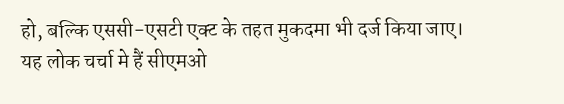हो, बल्कि एससी-एसटी एक्ट के तहत मुकदमा भी दर्ज किया जाए।
यह लोक चर्चा मे हैं सीएमओ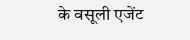के वसूली एजेंट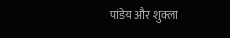पांडेय और शुक्ला